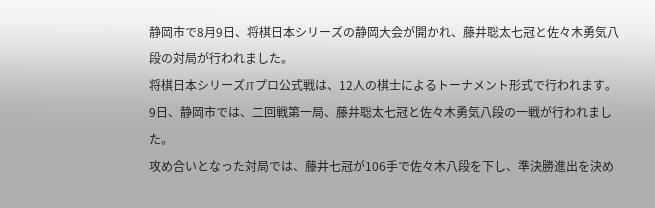静岡市で8月9日、将棋日本シリーズの静岡大会が開かれ、藤井聡太七冠と佐々木勇気八段の対局が行われました。
将棋日本シリーズJTプロ公式戦は、12人の棋士によるトーナメント形式で行われます。9日、静岡市では、二回戦第一局、藤井聡太七冠と佐々木勇気八段の一戦が行われました。
攻め合いとなった対局では、藤井七冠が106手で佐々木八段を下し、準決勝進出を決め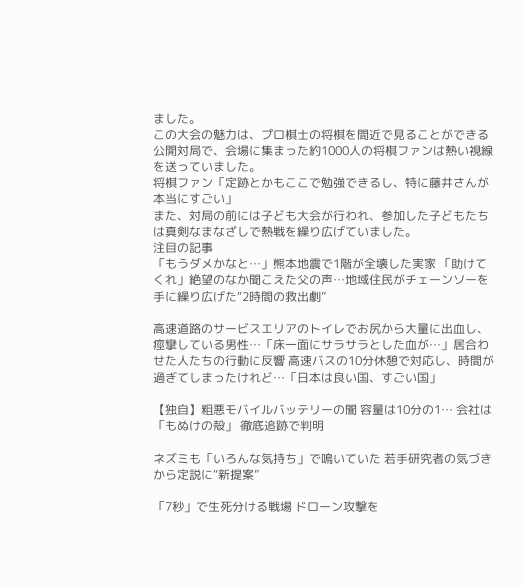ました。
この大会の魅力は、プロ棋士の将棋を間近で見ることができる公開対局で、会場に集まった約1000人の将棋ファンは熱い視線を送っていました。
将棋ファン「定跡とかもここで勉強できるし、特に藤井さんが本当にすごい」
また、対局の前には子ども大会が行われ、参加した子どもたちは真剣なまなざしで熱戦を繰り広げていました。
注目の記事
「もうダメかなと…」熊本地震で1階が全壊した実家 「助けてくれ」絶望のなか聞こえた父の声…地域住民がチェーンソーを手に繰り広げた“2時間の救出劇”

高速道路のサービスエリアのトイレでお尻から大量に出血し、痙攣している男性…「床一面にサラサラとした血が…」居合わせた人たちの行動に反響 高速バスの10分休憩で対応し、時間が過ぎてしまったけれど…「日本は良い国、すごい国」

【独自】粗悪モバイルバッテリーの闇 容量は10分の1… 会社は「もぬけの殻」 徹底追跡で判明

ネズミも「いろんな気持ち」で鳴いていた 若手研究者の気づきから定説に“新提案”

「7秒」で生死分ける戦場 ドローン攻撃を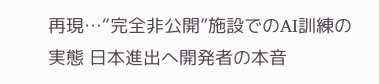再現…“完全非公開”施設でのAI訓練の実態 日本進出へ開発者の本音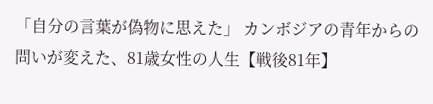「自分の言葉が偽物に思えた」 カンボジアの青年からの問いが変えた、81歳女性の人生【戦後81年】